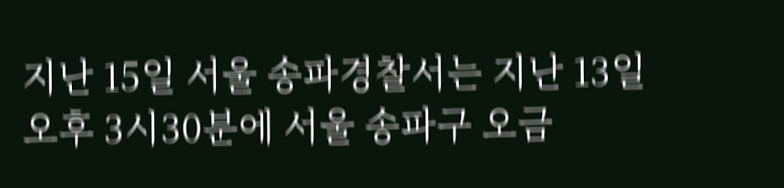지난 15일 서울 송파경찰서는 지난 13일 오후 3시30분에 서울 송파구 오금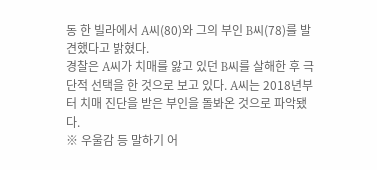동 한 빌라에서 A씨(80)와 그의 부인 B씨(78)를 발견했다고 밝혔다.
경찰은 A씨가 치매를 앓고 있던 B씨를 살해한 후 극단적 선택을 한 것으로 보고 있다. A씨는 2018년부터 치매 진단을 받은 부인을 돌봐온 것으로 파악됐다.
※ 우울감 등 말하기 어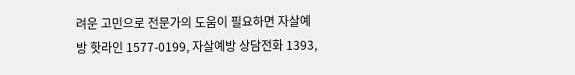려운 고민으로 전문가의 도움이 필요하면 자살예방 핫라인 1577-0199, 자살예방 상담전화 1393,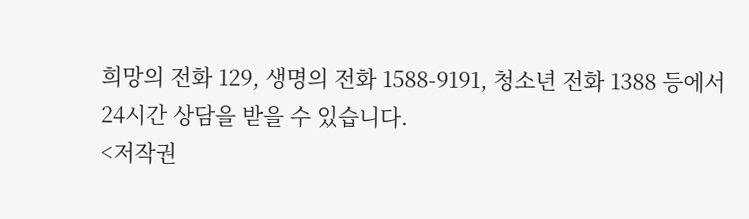희망의 전화 129, 생명의 전화 1588-9191, 청소년 전화 1388 등에서 24시간 상담을 받을 수 있습니다.
<저작권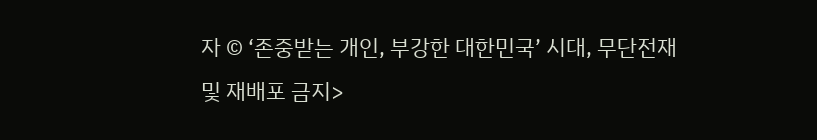자 © ‘존중받는 개인, 부강한 대한민국’ 시대, 무단전재 및 재배포 금지>